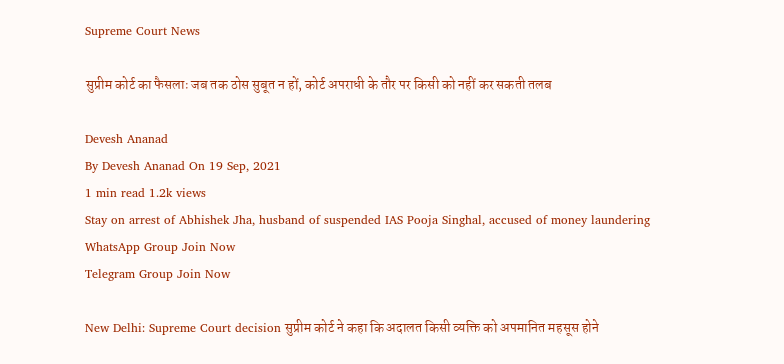Supreme Court News

सुप्रीम कोर्ट का फैसलाः जब तक ठोस सुबूत न हों, कोर्ट अपराधी के तौर पर किसी को नहीं कर सकती तलब

Devesh Ananad
By Devesh Ananad On 19 Sep, 2021
1 min read 1.2k views
Stay on arrest of Abhishek Jha, husband of suspended IAS Pooja Singhal, accused of money laundering
WhatsApp Group Join Now
Telegram Group Join Now

New Delhi: Supreme Court decision सुप्रीम कोर्ट ने कहा कि अदालत किसी व्यक्ति को अपमानित महसूस होने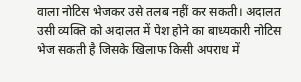वाला नोटिस भेजकर उसे तलब नहीं कर सकती। अदालत उसी व्यक्ति को अदालत में पेश होने का बाध्यकारी नोटिस भेज सकती है जिसके खिलाफ किसी अपराध में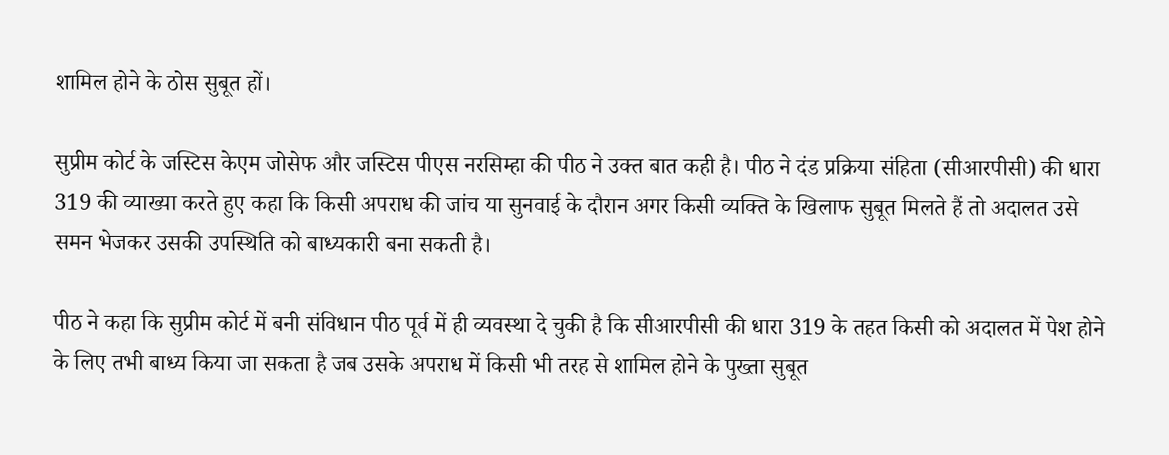शामिल होने के ठोस सुबूत हों।

सुप्रीम कोर्ट के जस्टिस केएम जोसेफ और जस्टिस पीएस नरसिम्हा की पीठ ने उक्त बात कही है। पीठ ने दंड प्रक्रिया संहिता (सीआरपीसी) की धारा 319 की व्याख्या करते हुए कहा कि किसी अपराध की जांच या सुनवाई के दौरान अगर किसी व्यक्ति के खिलाफ सुबूत मिलते हैं तो अदालत उसे समन भेजकर उसकी उपस्थिति को बाध्यकारी बना सकती है।

पीठ ने कहा कि सुप्रीम कोर्ट में बनी संविधान पीठ पूर्व में ही व्यवस्था दे चुकी है कि सीआरपीसी की धारा 319 के तहत किसी को अदालत में पेश होने के लिए तभी बाध्य किया जा सकता है जब उसके अपराध में किसी भी तरह से शामिल होने के पुख्ता सुबूत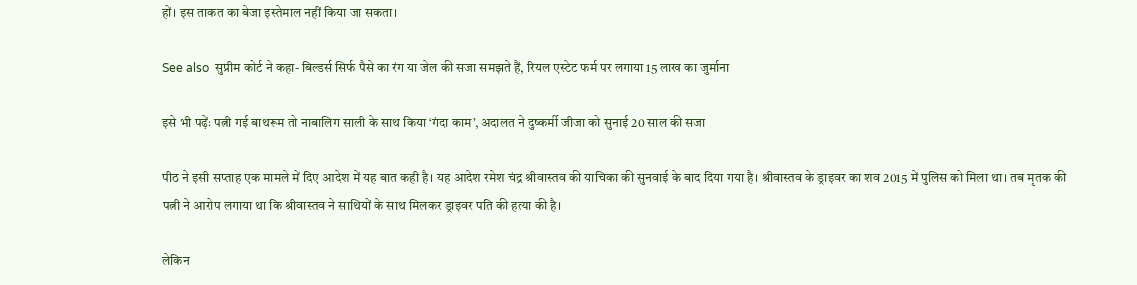हों। इस ताकत का बेजा इस्तेमाल नहीं किया जा सकता।

See also  सुप्रीम कोर्ट ने कहा- बिल्डर्स सिर्फ पैसे का रंग या जेल की सजा समझते हैं, रियल एस्टेट फर्म पर लगाया 15 लाख का जुर्माना

इसे भी पढ़ेंः पत्नी गई बाथरूम तो नाबालिग साली के साथ किया ‘गंदा काम’, अदालत ने दुष्कर्मी जीजा को सुनाई 20 साल की सजा

पीठ ने इसी सप्ताह एक मामले में दिए आदेश में यह बात कही है। यह आदेश रमेश चंद्र श्रीवास्तव की याचिका की सुनवाई के बाद दिया गया है। श्रीवास्तव के ड्राइवर का शव 2015 में पुलिस को मिला था। तब मृतक की पत्नी ने आरोप लगाया था कि श्रीवास्तव ने साथियों के साथ मिलकर ड्राइवर पति की हत्या की है।

लेकिन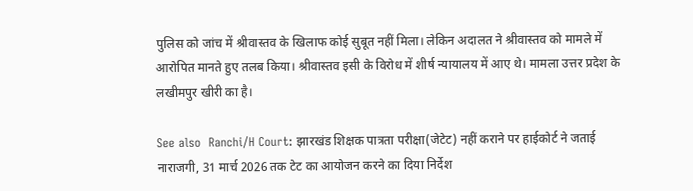पुलिस को जांच में श्रीवास्तव के खिलाफ कोई सुबूत नहीं मिला। लेकिन अदालत ने श्रीवास्तव को मामले में आरोपित मानते हुए तलब किया। श्रीवास्तव इसी के विरोध में शीर्ष न्यायालय में आए थे। मामला उत्तर प्रदेश के लखीमपुर खीरी का है।

See also  Ranchi/H Court: झारखंड शिक्षक पात्रता परीक्षा(जेटेट) नहीं कराने पर हाईकोर्ट ने जताई नाराजगी, 31 मार्च 2026 तक टेट का आयोजन करने का दिया निर्देश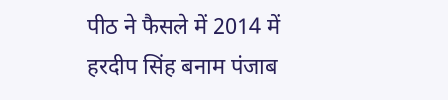पीठ ने फैसले में 2014 में हरदीप सिंह बनाम पंजाब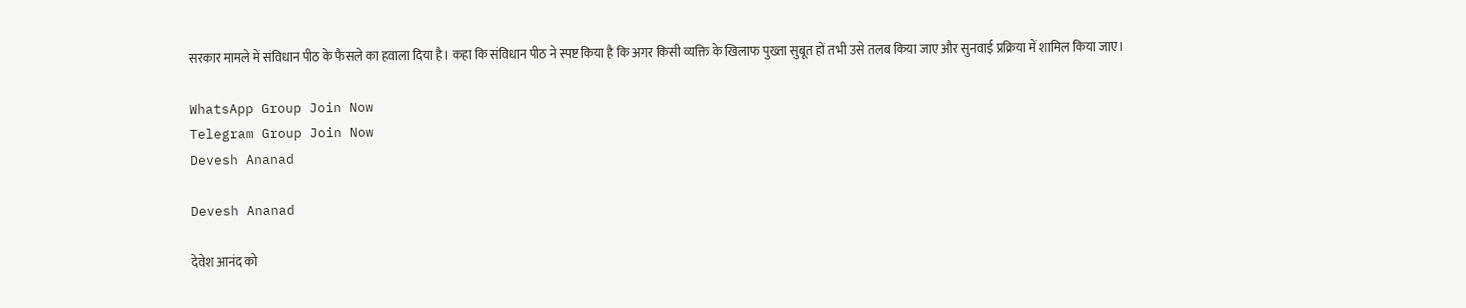सरकार मामले में संविधान पीठ के फैसले का हवाला दिया है। कहा कि संविधान पीठ ने स्पष्ट किया है कि अगर किसी व्यक्ति के खिलाफ पुख्ता सुबूत हों तभी उसे तलब किया जाए और सुनवाई प्रक्रिया में शामिल किया जाए।

WhatsApp Group Join Now
Telegram Group Join Now
Devesh Ananad

Devesh Ananad

देवेश आनंद को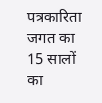पत्रकारिता जगत का 15 सालों का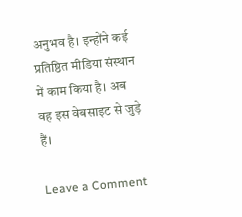अनुभव है। इन्होंने कई प्रतिष्ठित मीडिया संस्थान में काम किया है। अब वह इस वेबसाइट से जुड़े हैं।

Leave a Comment